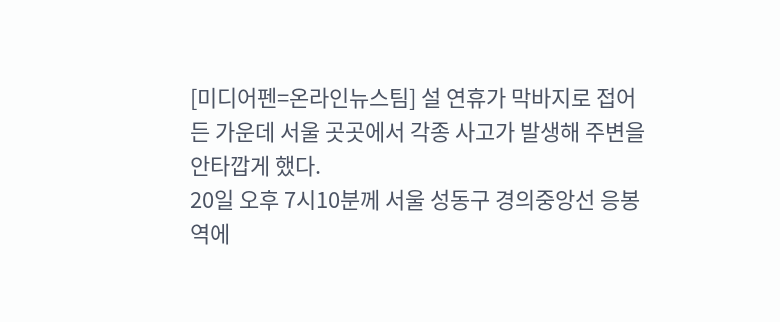[미디어펜=온라인뉴스팀] 설 연휴가 막바지로 접어든 가운데 서울 곳곳에서 각종 사고가 발생해 주변을 안타깝게 했다.
20일 오후 7시10분께 서울 성동구 경의중앙선 응봉역에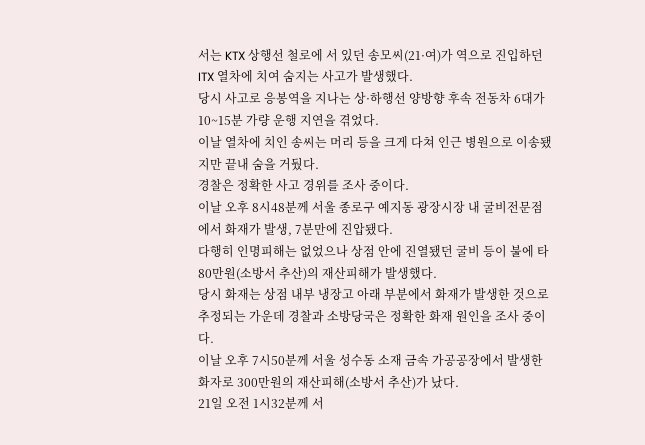서는 KTX 상행선 철로에 서 있던 송모씨(21·여)가 역으로 진입하던 ITX 열차에 치여 숨지는 사고가 발생했다.
당시 사고로 응봉역을 지나는 상·하행선 양방향 후속 전동차 6대가 10~15분 가량 운행 지연을 겪었다.
이날 열차에 치인 송씨는 머리 등을 크게 다쳐 인근 병원으로 이송됐지만 끝내 숨을 거뒀다.
경찰은 정확한 사고 경위를 조사 중이다.
이날 오후 8시48분께 서울 종로구 예지동 광장시장 내 굴비전문점에서 화재가 발생, 7분만에 진압됐다.
다행히 인명피해는 없었으나 상점 안에 진열됐던 굴비 등이 불에 타 80만원(소방서 추산)의 재산피해가 발생했다.
당시 화재는 상점 내부 냉장고 아래 부분에서 화재가 발생한 것으로 추정되는 가운데 경찰과 소방당국은 정확한 화재 원인을 조사 중이다.
이날 오후 7시50분께 서울 성수동 소재 금속 가공공장에서 발생한 화자로 300만원의 재산피해(소방서 추산)가 났다.
21일 오전 1시32분께 서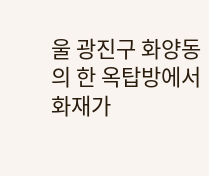울 광진구 화양동의 한 옥탑방에서 화재가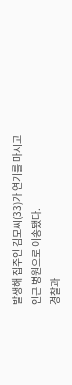발생해 집주인 김모씨(33)가 연기를 마시고 인근 병원으로 이송됐다.
경찰과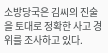소방당국은 김씨의 진술을 토대로 정확한 사고 경위를 조사하고 있다.